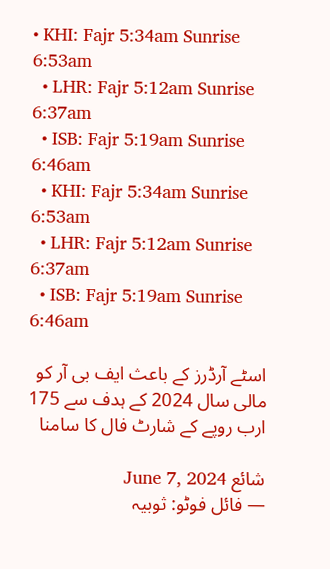• KHI: Fajr 5:34am Sunrise 6:53am
  • LHR: Fajr 5:12am Sunrise 6:37am
  • ISB: Fajr 5:19am Sunrise 6:46am
  • KHI: Fajr 5:34am Sunrise 6:53am
  • LHR: Fajr 5:12am Sunrise 6:37am
  • ISB: Fajr 5:19am Sunrise 6:46am

اسٹے آرڈرز کے باعث ایف بی آر کو مالی سال 2024 کے ہدف سے 175 ارب روپے کے شارٹ فال کا سامنا

شائع June 7, 2024
— فائل فوٹو: ثوبیہ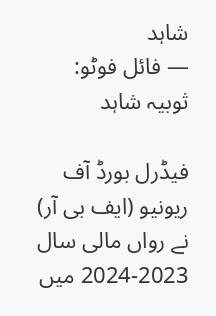شاہد
— فائل فوٹو: ثوبیہ شاہد

فیڈرل بورڈ آف ریونیو (ایف بی آر) نے رواں مالی سال 2023-2024 میں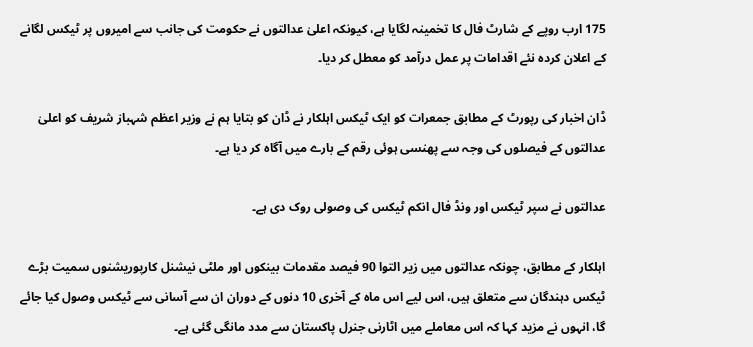175 ارب روپے کے شارٹ فال کا تخمینہ لگایا ہے، کیونکہ اعلیٰ عدالتوں نے حکومت کی جانب سے امیروں پر ٹیکس لگانے کے اعلان کردہ نئے اقدامات پر عمل درآمد کو معطل کر دیا۔

ڈان اخبار کی رپورٹ کے مطابق جمعرات کو ایک ٹیکس اہلکار نے ڈان کو بتایا ہم نے وزیر اعظم شہباز شریف کو اعلیٰ عدالتوں کے فیصلوں کی وجہ سے پھنسی ہوئی رقم کے بارے میں آگاہ کر دیا ہے۔

عدالتوں نے سپر ٹیکس اور ونڈ فال انکم ٹیکس کی وصولی روک دی ہے۔

اہلکار کے مطابق، چونکہ عدالتوں میں زیر التوا 90 فیصد مقدمات بینکوں اور ملٹی نیشنل کارپوریشنوں سمیت بڑے ٹیکس دہندگان سے متعلق ہیں، اس لیے اس ماہ کے آخری 10 دنوں کے دوران ان سے آسانی سے ٹیکس وصول کیا جائے گا، انہوں نے مزید کہا کہ اس معاملے میں اٹارنی جنرل پاکستان سے مدد مانگی گئی ہے۔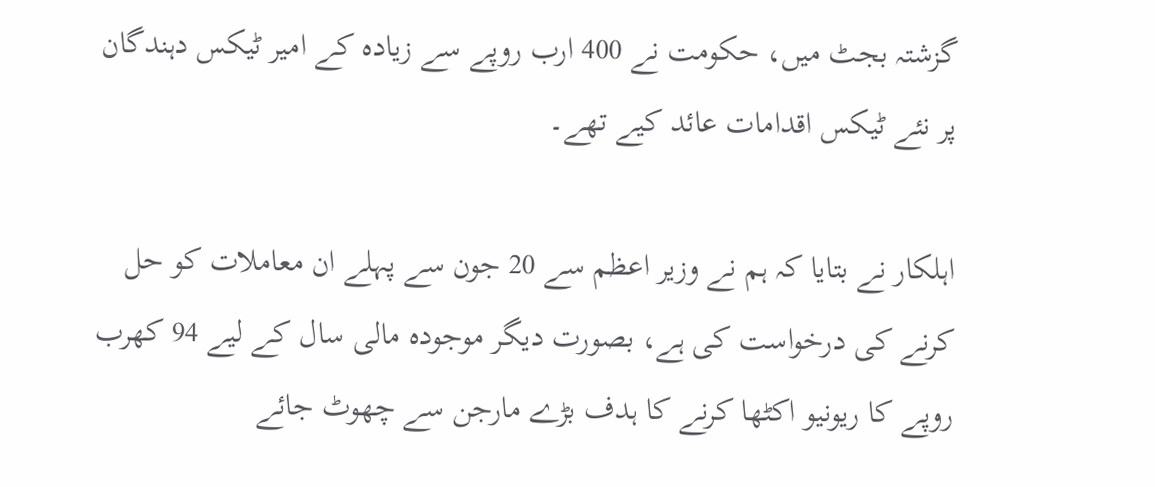گزشتہ بجٹ میں، حکومت نے 400 ارب روپے سے زیادہ کے امیر ٹیکس دہندگان پر نئے ٹیکس اقدامات عائد کیے تھے۔

اہلکار نے بتایا کہ ہم نے وزیر اعظم سے 20 جون سے پہلے ان معاملات کو حل کرنے کی درخواست کی ہے، بصورت دیگر موجودہ مالی سال کے لیے 94 کھرب روپے کا ریونیو اکٹھا کرنے کا ہدف بڑے مارجن سے چھوٹ جائے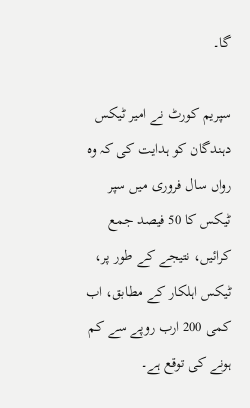گا۔

سپریم کورٹ نے امیر ٹیکس دہندگان کو ہدایت کی کہ وہ رواں سال فروری میں سپر ٹیکس کا 50 فیصد جمع کرائیں، نتیجے کے طور پر، ٹیکس اہلکار کے مطابق، اب کمی 200 ارب روپے سے کم ہونے کی توقع ہے۔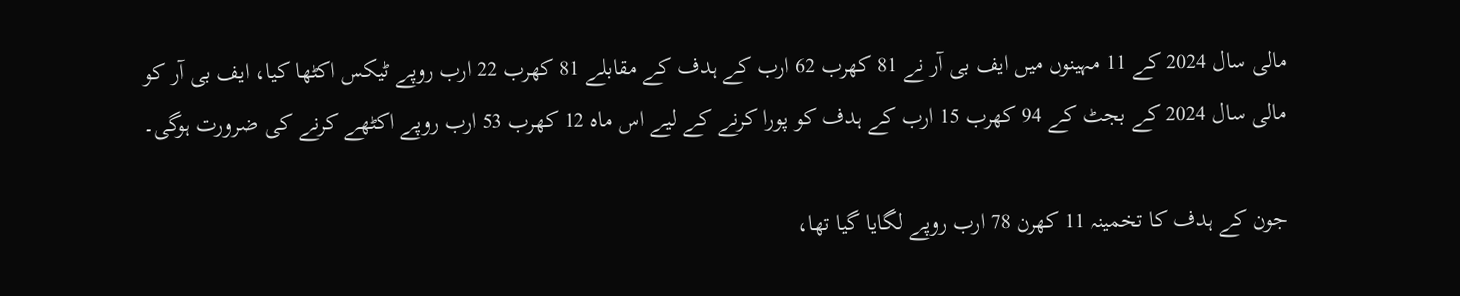مالی سال 2024 کے 11 مہینوں میں ایف بی آر نے 81 کھرب 62 ارب کے ہدف کے مقابلے 81 کھرب 22 ارب روپے ٹیکس اکٹھا کیا، ایف بی آر کو مالی سال 2024 کے بجٹ کے 94 کھرب 15 ارب کے ہدف کو پورا کرنے کے لیے اس ماہ 12 کھرب 53 ارب روپے اکٹھے کرنے کی ضرورت ہوگی۔

جون کے ہدف کا تخمینہ 11 کھرن 78 ارب روپے لگایا گیا تھا،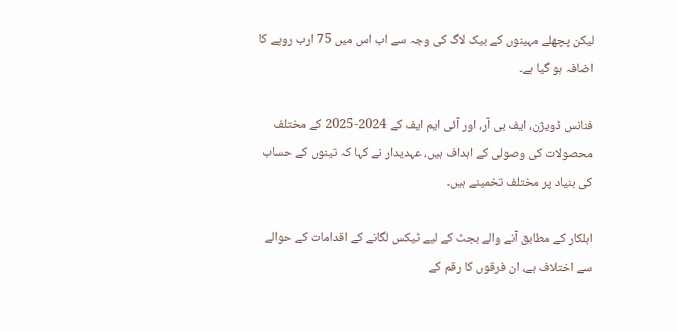لیکن پچھلے مہینوں کے بیک لاگ کی وجہ سے اب اس میں 75 ارب روپے کا اضافہ ہو گیا ہے۔

فنانس ڈویژن، ایف بی آر، اور آئی ایم ایف کے 2024-2025 کے مختلف محصولات کی وصولی کے اہداف ہیں، عہدیدار نے کہا کہ تینوں کے حساب کی بنیاد پر مختلف تخمینے ہیں۔

اہلکار کے مطابق آنے والے بجٹ کے لیے ٹیکس لگانے کے اقدامات کے حوالے سے اختلاف ہے، ان فرقوں کا رقم کے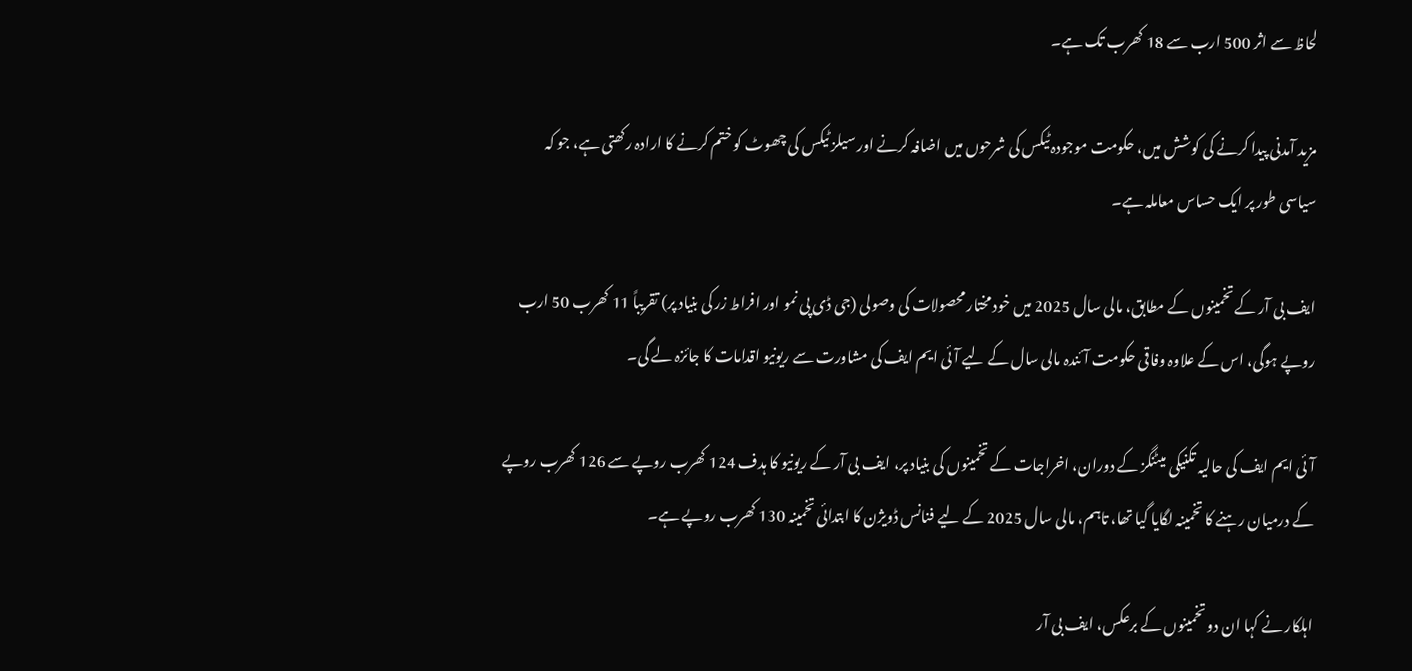لحاظ سے اثر 500 ارب سے 18 کھرب تک ہے۔

مزید آمدنی پیدا کرنے کی کوشش میں، حکومت موجودہ ٹیکس کی شرحوں میں اضافہ کرنے اور سیلز ٹیکس کی چھوٹ کو ختم کرنے کا ارادہ رکھتی ہے، جو کہ سیاسی طور پر ایک حساس معاملہ ہے۔

ایف بی آر کے تخمینوں کے مطابق، مالی سال 2025 میں خود مختار محصولات کی وصولی (جی ڈی پی نمو اور افراط زر کی بنیاد پر) تقریباً 11 کھرب 50 ارب روپے ہوگی، اس کے علاوہ وفاقی حکومت آئندہ مالی سال کے لیے آئی ایم ایف کی مشاورت سے ریونیو اقدامات کا جائزہ لے گی۔

آئی ایم ایف کی حالیہ تکنیکی میٹنگز کے دوران، اخراجات کے تخمینوں کی بنیاد پر، ایف بی آر کے ریونیو کا ہدف 124 کھرب روپے سے 126 کھرب روپے کے درمیان رہنے کا تخمینہ لگایا گیا تھا، تاہم، مالی سال 2025 کے لیے فنانس ڈویژن کا ابتدائی تخمینہ 130 کھرب روپے ہے۔

اہلکار نے کہا ان دو تخمینوں کے برعکس، ایف بی آر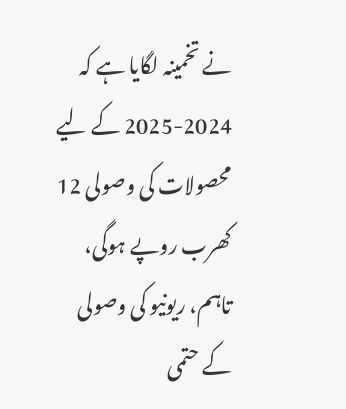نے تخمینہ لگایا ہے کہ 2024-2025 کے لیے محصولات کی وصولی 12 کھرب روپے ہوگی، تاہم، ریونیو کی وصولی کے حتمی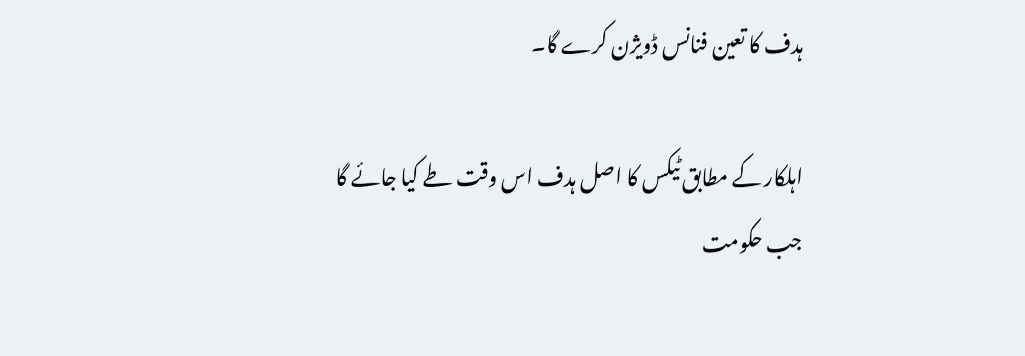ہدف کا تعین فنانس ڈویژن کرے گا۔

اہلکار کے مطابق ٹیکس کا اصل ہدف اس وقت طے کیا جائے گا جب حکومت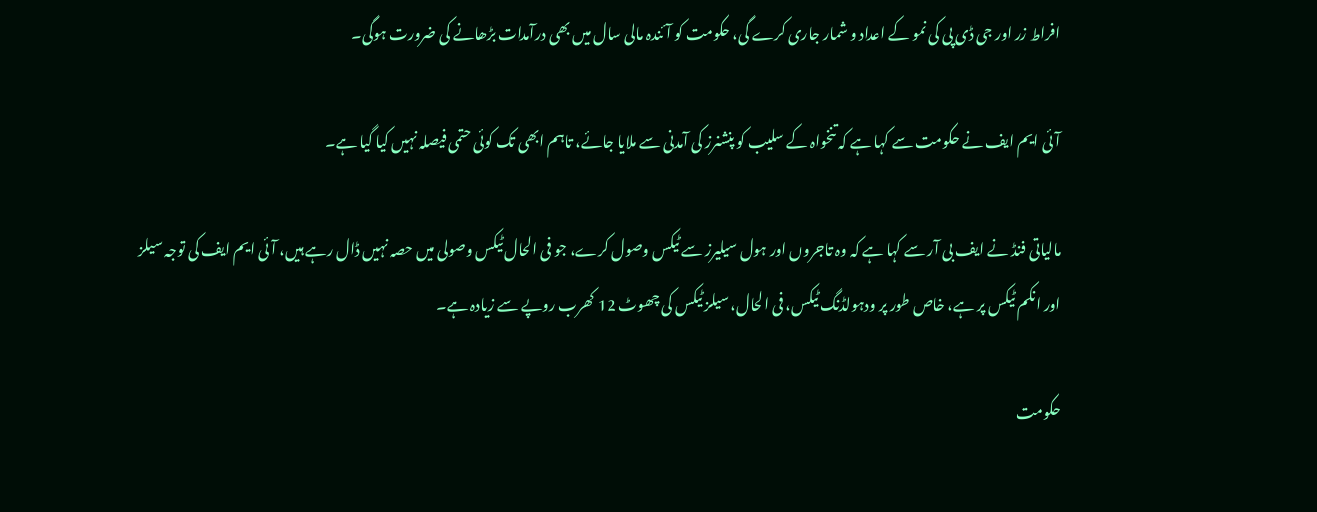افراط زر اور جی ڈی پی کی نمو کے اعداد و شمار جاری کرے گی، حکومت کو آئندہ مالی سال میں بھی درآمدات بڑھانے کی ضرورت ہوگی۔

آئی ایم ایف نے حکومت سے کہا ہے کہ تنخواہ کے سلیب کو پنشنرز کی آمدنی سے ملایا جائے، تاہم ابھی تک کوئی حتمی فیصلہ نہیں کیا گیا ہے۔

مالیاتی فنڈ نے ایف بی آر سے کہا ہے کہ وہ تاجروں اور ہول سیلیرز سے ٹیکس وصول کرے، جو فی الحال ٹیکس وصولی میں حصہ نہیں ڈال رہے ہیں، آئی ایم ایف کی توجہ سیلز اور انکم ٹیکس پر ہے، خاص طور پر ودہولڈنگ ٹیکس، فی الحال، سیلز ٹیکس کی چھوٹ 12 کھرب روپے سے زیادہ ہے۔

حکومت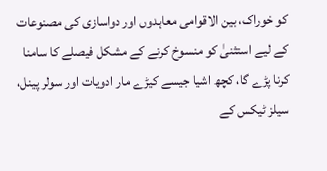کو خوراک، بین الاقوامی معاہدوں اور دواسازی کی مصنوعات کے لیے استثنیٰ کو منسوخ کرنے کے مشکل فیصلے کا سامنا کرنا پڑے گا، کچھ اشیا جیسے کیڑے مار ادویات اور سولر پینل، سیلز ٹیکس کے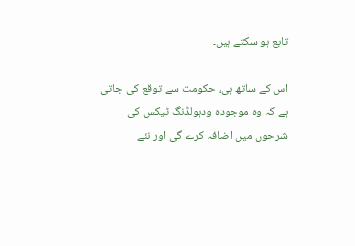تابع ہو سکتے ہیں۔

اس کے ساتھ ہی، حکومت سے توقع کی جاتی ہے کہ وہ موجودہ ودہولڈنگ ٹیکس کی شرحوں میں اضافہ کرے گی اور نئے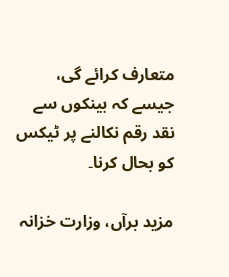متعارف کرائے گی، جیسے کہ بینکوں سے نقد رقم نکالنے پر ٹیکس کو بحال کرنا۔

مزید برآں، وزارت خزانہ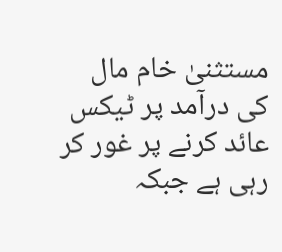مستثنیٰ خام مال کی درآمد پر ٹیکس عائد کرنے پر غور کر رہی ہے جبکہ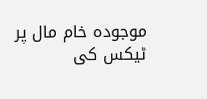موجودہ خام مال پر ٹیکس کی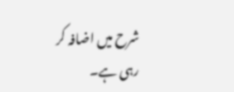شرح میں اضافہ کر رہی ہے۔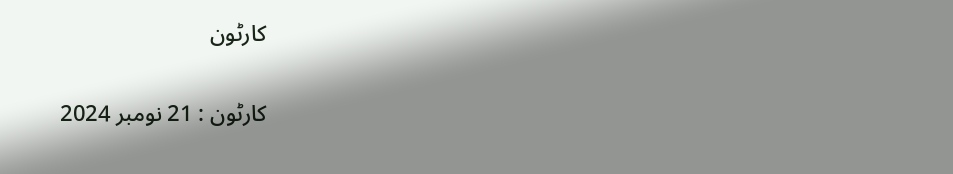کارٹون

کارٹون : 21 نومبر 2024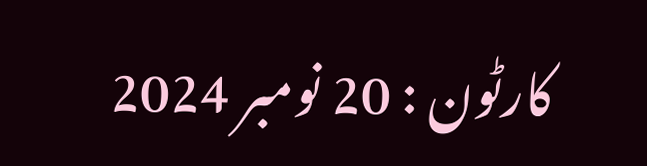کارٹون : 20 نومبر 2024